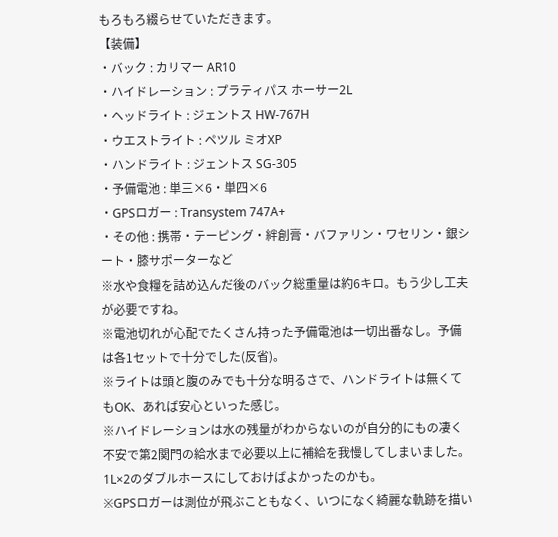もろもろ綴らせていただきます。
【装備】
・バック : カリマー AR10
・ハイドレーション : プラティパス ホーサー2L
・ヘッドライト : ジェントス HW-767H
・ウエストライト : ペツル ミオXP
・ハンドライト : ジェントス SG-305
・予備電池 : 単三×6・単四×6
・GPSロガー : Transystem 747A+
・その他 : 携帯・テーピング・絆創膏・バファリン・ワセリン・銀シート・膝サポーターなど
※水や食糧を詰め込んだ後のバック総重量は約6キロ。もう少し工夫が必要ですね。
※電池切れが心配でたくさん持った予備電池は一切出番なし。予備は各1セットで十分でした(反省)。
※ライトは頭と腹のみでも十分な明るさで、ハンドライトは無くてもOK、あれば安心といった感じ。
※ハイドレーションは水の残量がわからないのが自分的にもの凄く不安で第2関門の給水まで必要以上に補給を我慢してしまいました。1L×2のダブルホースにしておけばよかったのかも。
※GPSロガーは測位が飛ぶこともなく、いつになく綺麗な軌跡を描い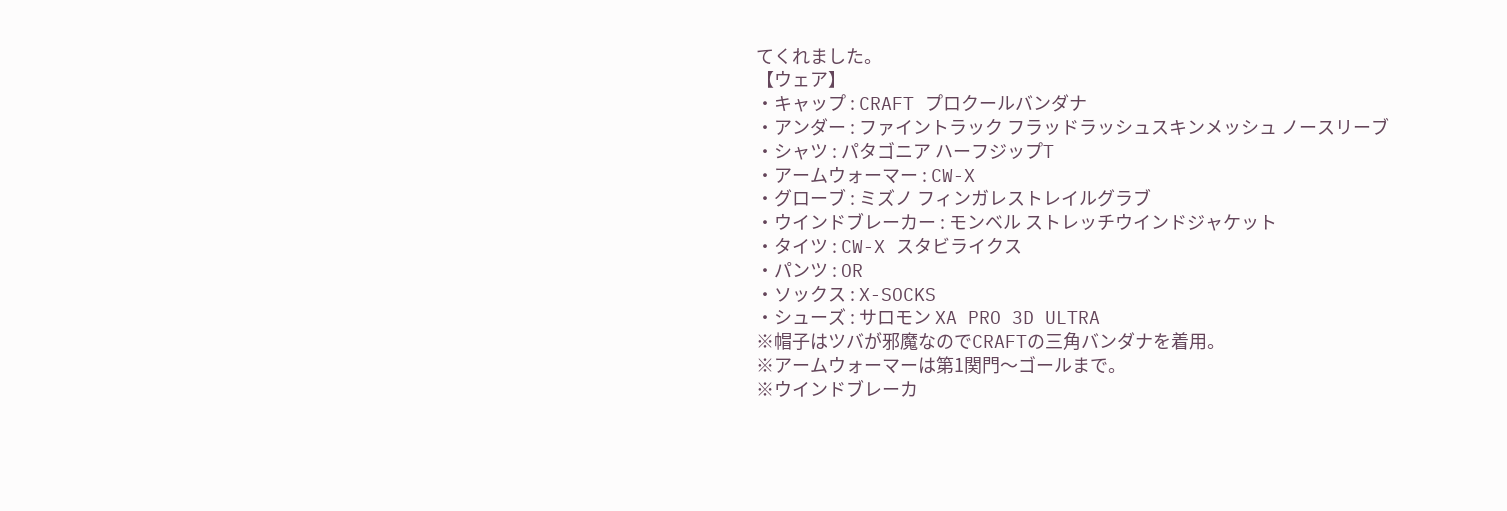てくれました。
【ウェア】
・キャップ : CRAFT プロクールバンダナ
・アンダー : ファイントラック フラッドラッシュスキンメッシュ ノースリーブ
・シャツ : パタゴニア ハーフジップT
・アームウォーマー : CW-X
・グローブ : ミズノ フィンガレストレイルグラブ
・ウインドブレーカー : モンベル ストレッチウインドジャケット
・タイツ : CW-X スタビライクス
・パンツ : OR
・ソックス : X-SOCKS
・シューズ : サロモン XA PRO 3D ULTRA
※帽子はツバが邪魔なのでCRAFTの三角バンダナを着用。
※アームウォーマーは第1関門〜ゴールまで。
※ウインドブレーカ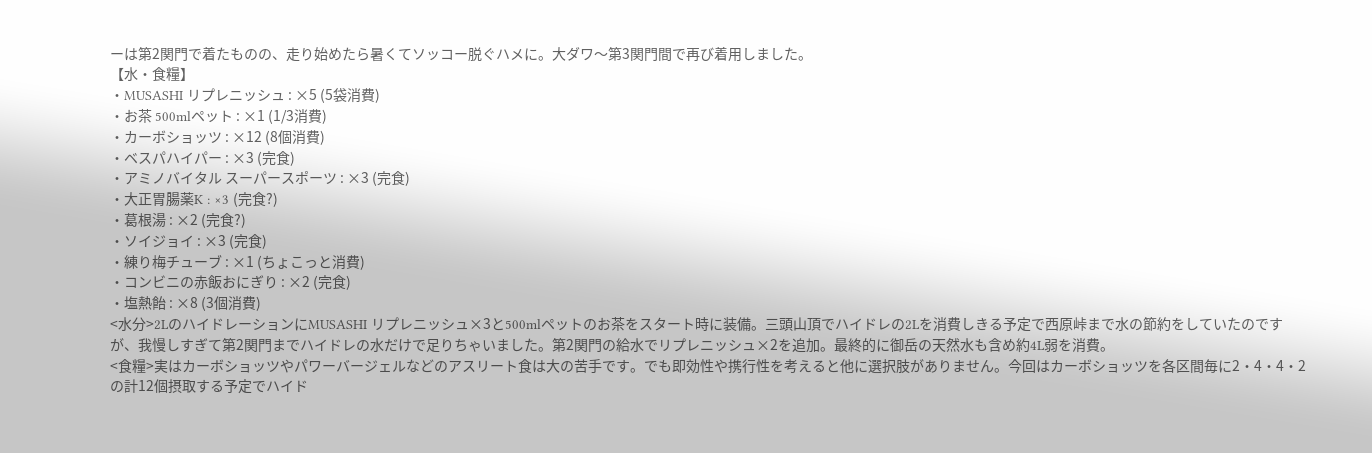ーは第2関門で着たものの、走り始めたら暑くてソッコー脱ぐハメに。大ダワ〜第3関門間で再び着用しました。
【水・食糧】
・MUSASHI リプレニッシュ : ×5 (5袋消費)
・お茶 500mlペット : ×1 (1/3消費)
・カーボショッツ : ×12 (8個消費)
・ベスパハイパー : ×3 (完食)
・アミノバイタル スーパースポーツ : ×3 (完食)
・大正胃腸薬K : ×3 (完食?)
・葛根湯 : ×2 (完食?)
・ソイジョイ : ×3 (完食)
・練り梅チューブ : ×1 (ちょこっと消費)
・コンビニの赤飯おにぎり : ×2 (完食)
・塩熱飴 : ×8 (3個消費)
<水分>2LのハイドレーションにMUSASHI リプレニッシュ×3と500mlペットのお茶をスタート時に装備。三頭山頂でハイドレの2Lを消費しきる予定で西原峠まで水の節約をしていたのですが、我慢しすぎて第2関門までハイドレの水だけで足りちゃいました。第2関門の給水でリプレニッシュ×2を追加。最終的に御岳の天然水も含め約4L弱を消費。
<食糧>実はカーボショッツやパワーバージェルなどのアスリート食は大の苦手です。でも即効性や携行性を考えると他に選択肢がありません。今回はカーボショッツを各区間毎に2・4・4・2の計12個摂取する予定でハイド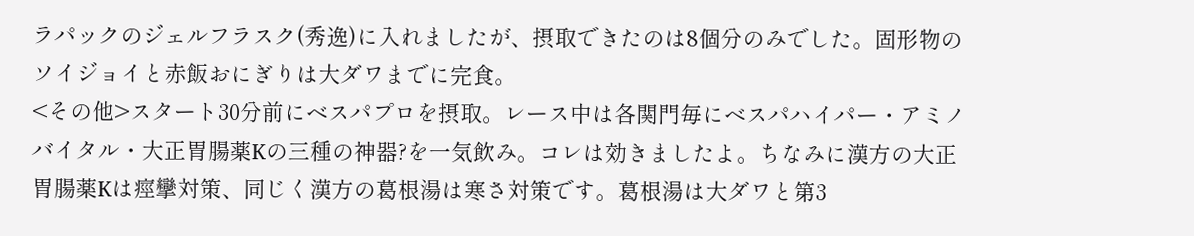ラパックのジェルフラスク(秀逸)に入れましたが、摂取できたのは8個分のみでした。固形物のソイジョイと赤飯おにぎりは大ダワまでに完食。
<その他>スタート30分前にベスパプロを摂取。レース中は各関門毎にベスパハイパー・アミノバイタル・大正胃腸薬Kの三種の神器?を一気飲み。コレは効きましたよ。ちなみに漢方の大正胃腸薬Kは痙攣対策、同じく漢方の葛根湯は寒さ対策です。葛根湯は大ダワと第3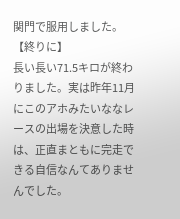関門で服用しました。
【終りに】
長い長い71.5キロが終わりました。実は昨年11月にこのアホみたいななレースの出場を決意した時は、正直まともに完走できる自信なんてありませんでした。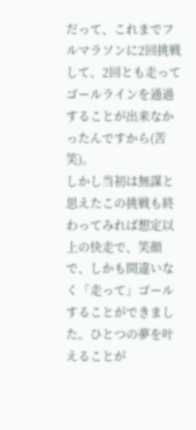だって、これまでフルマラソンに2回挑戦して、2回とも走ってゴールラインを通過することが出来なかったんですから(苦笑)。
しかし当初は無謀と思えたこの挑戦も終わってみれば想定以上の快走で、笑顔で、しかも間違いなく「走って」ゴールすることができました。ひとつの夢を叶えることが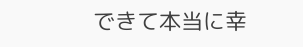できて本当に幸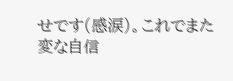せです(感涙)。これでまた変な自信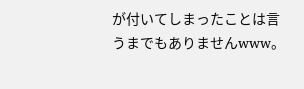が付いてしまったことは言うまでもありませんwww。